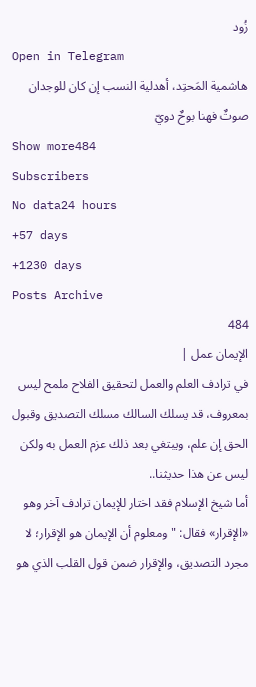زُود
Open in Telegram
هاشمية المَحتِد، أهدلية النسب إن كان للوجدان صوتٌ فهنا بوحٌ دويّ
Show more484
Subscribers
No data24 hours
+57 days
+1230 days
Posts Archive
484
الإيمان عمل |
في ترادف العلم والعمل لتحقيق الفلاح ملمح ليس بمعروف، قد يسلك السالك مسلك التصديق وقبول الحق إن علم، ويبتغي بعد ذلك عزم العمل به ولكن ليس عن هذا حديثنا..
أما شيخ الإسلام فقد اختار للإيمان ترادف آخر وهو «الإقرار» فقال: "ومعلوم أن الإيمان هو الإقرار؛ لا مجرد التصديق، والإقرار ضمن قول القلب الذي هو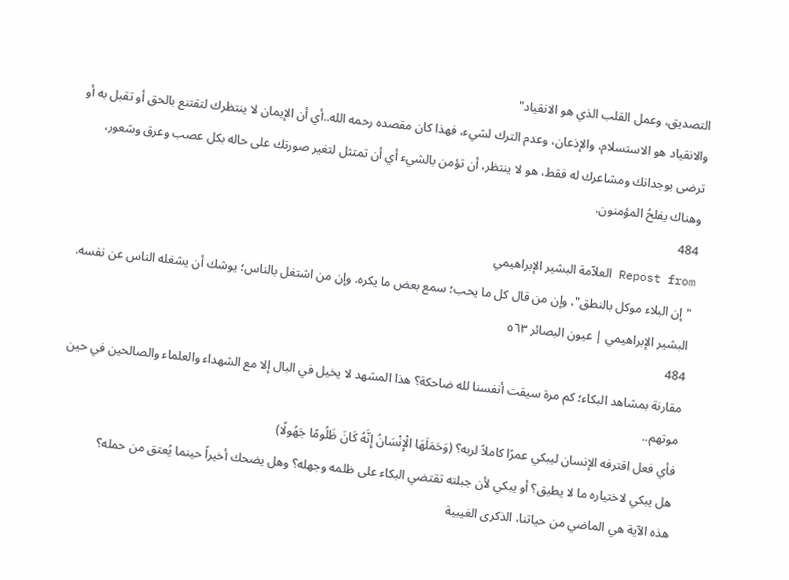التصديق، وعمل القلب الذي هو الانقياد"
والانقياد هو الاستسلام، والإذعان، وعدم الترك لشيء، فهذا كان مقصده رحمه الله..أي أن الإيمان لا ينتظرك لتقتنع بالحق أو تقبل به أو ترضى بوجدانك ومشاعرك له فقط، هو لا ينتظر، أن تؤمن بالشيء أي أن تمتثل لتغير صورتك على حاله بكل عصب وعرق وشعور، وهناك يفلحُ المؤمنون.
484
Repost from العلاّمة البشير الإبراهيمي
"إن البلاء موكل بالنطق"، وإن من قال كل ما يحب؛ سمع بعض ما يكره. وإن من اشتغل بالناس؛ يوشك أن يشغله الناس عن نفسه.
البشير الإبراهيمي | عيون البصائر ٥٦٣
484
مقارنة بمشاهد البكاء؛ كم مرة سيقت أنفسنا لله ضاحكة؟ هذا المشهد لا يخيل في البال إلا مع الشهداء والعلماء والصالحين في حين موتهم..
فأي فعل اقترفه الإنسان ليبكي عمرًا كاملاً لربه؟ (وَحَمَلَهَا الْإِنْسَانُ إِنَّهُ كَانَ ظَلُومًا جَهُولًا)
هل يبكي لاختياره ما لا يطيق؟ أو يبكي لأن جبلته تقتضي البكاء على ظلمه وجهله؟ وهل يضحك أخيراً حينما يُعتق من حمله؟
هذه الآية هي الماضي من حياتنا، الذكرى الغيبية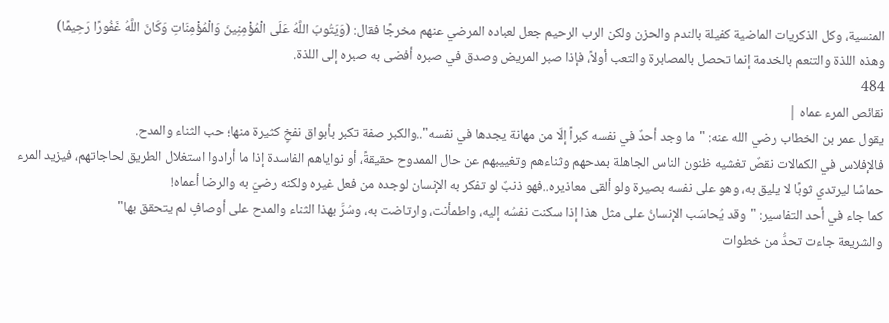المنسية، وكل الذكريات الماضية كفيلة بالندم والحزن ولكن الرب الرحيم جعل لعباده المرضي عنهم مخرجًا فقال: (وَيَتُوبَ اللَّهُ عَلَى الْمُؤْمِنِينَ وَالْمُؤْمِنَاتِ وَكَانَ اللَّهُ غَفُورًا رَحِيمًا)
وهذه اللذة والتنعم بالخدمة إنما تحصل بالمصابرة والتعب أولاً، فإذا صبر المريض وصدق في صبره أفضى به صبره إلى اللذة.
484
نقائص المرء عماه |
يقول عمر بن الخطاب رضي الله عنه: "ما وجد أحدٌ في نفسه كبراً إلّا من مهانة يجدها في نفسه"..والكبر صفة تكبر بأبواق نفخٍ كثيرة منها؛ حب الثناء والمدح.
فالإفلاس في الكمالات نقصٌ تغشيه ظنون الناس الجاهلة بمدحهم وثناءهم وتغييبهم عن حال الممدوح حقيقةً، أو نواياهم الفاسدة إذا ما أرادوا استغلال الطريق لحاجاتهم، فيزيد المرء حماسًا ليرتدي ثوبًا لا يليق به، وهو على نفسه بصيرة ولو ألقى معاذيره..فهو ذنبٌ لو تفكر به الإنسان لوجده من فعل غيره ولكنه رضيَ به والرضا أعماه!
كما جاء في أحد التفاسير: "وقد يُحاسَب الإنسانُ على مثل هذا إذا سكنت نفسُه إليه، واطمأنت، وارتاضت به، وسُرَّ بهذا الثناء والمدح على أوصافٍ لم يتحقق بها"
والشريعة جاءت تحدُّ من خطوات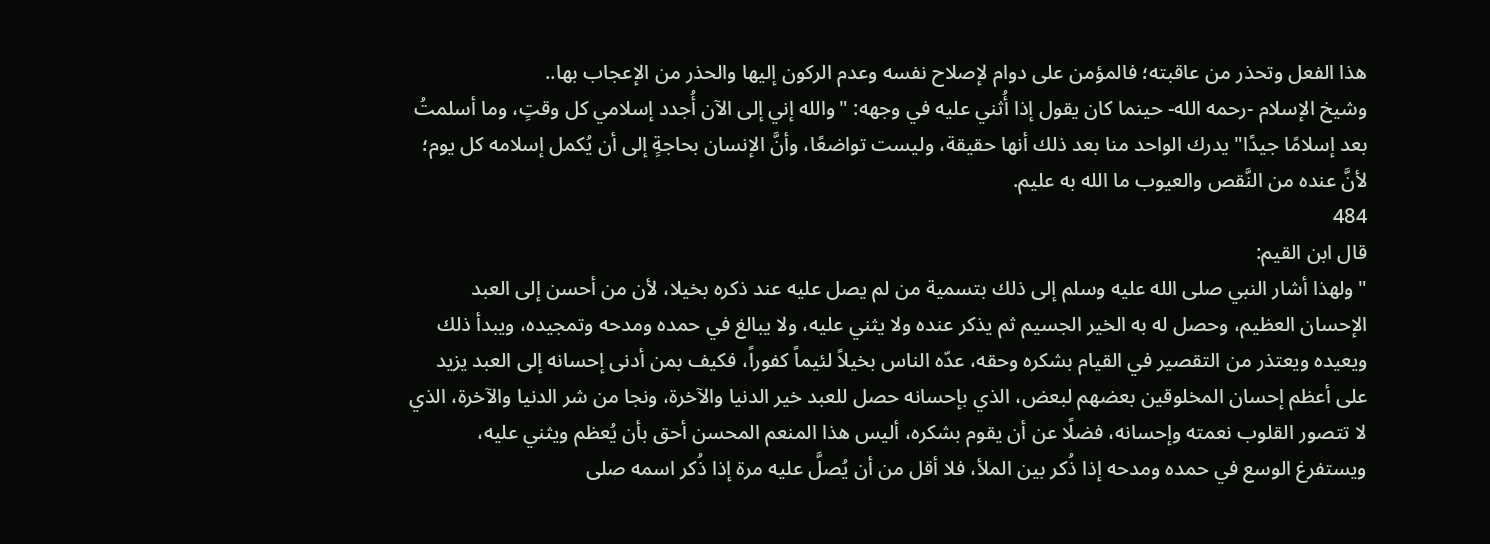هذا الفعل وتحذر من عاقبته؛ فالمؤمن على دوام لإصلاح نفسه وعدم الركون إليها والحذر من الإعجاب بها..
وشيخ الإسلام -رحمه الله- حينما كان يقول إذا أُثني عليه في وجهه: "والله إني إلى الآن أُجدد إسلامي كل وقتٍ، وما أسلمتُ بعد إسلامًا جيدًا" يدرك الواحد منا بعد ذلك أنها حقيقة، وليست تواضعًا، وأنَّ الإنسان بحاجةٍ إلى أن يُكمل إسلامه كل يوم؛ لأنَّ عنده من النَّقص والعيوب ما الله به عليم.
484
قال ابن القيم:
"ولهذا أشار النبي صلى الله عليه وسلم إلى ذلك بتسمية من لم يصل عليه عند ذكره بخيلا، لأن من أحسن إلى العبد الإحسان العظيم، وحصل له به الخير الجسيم ثم يذكر عنده ولا يثني عليه، ولا يبالغ في حمده ومدحه وتمجيده، ويبدأ ذلك ويعيده ويعتذر من التقصير في القيام بشكره وحقه، عدّه الناس بخيلاً لئيماً كفوراً، فكيف بمن أدنى إحسانه إلى العبد يزيد على أعظم إحسان المخلوقين بعضهم لبعض، الذي بإحسانه حصل للعبد خير الدنيا والآخرة، ونجا من شر الدنيا والآخرة، الذي لا تتصور القلوب نعمته وإحسانه، فضلًا عن أن يقوم بشكره، أليس هذا المنعم المحسن أحق بأن يُعظم ويثني عليه، ويستفرغ الوسع في حمده ومدحه إذا ذُكر بين الملأ، فلا أقل من أن يُصلَّ عليه مرة إذا ذُكر اسمه صلى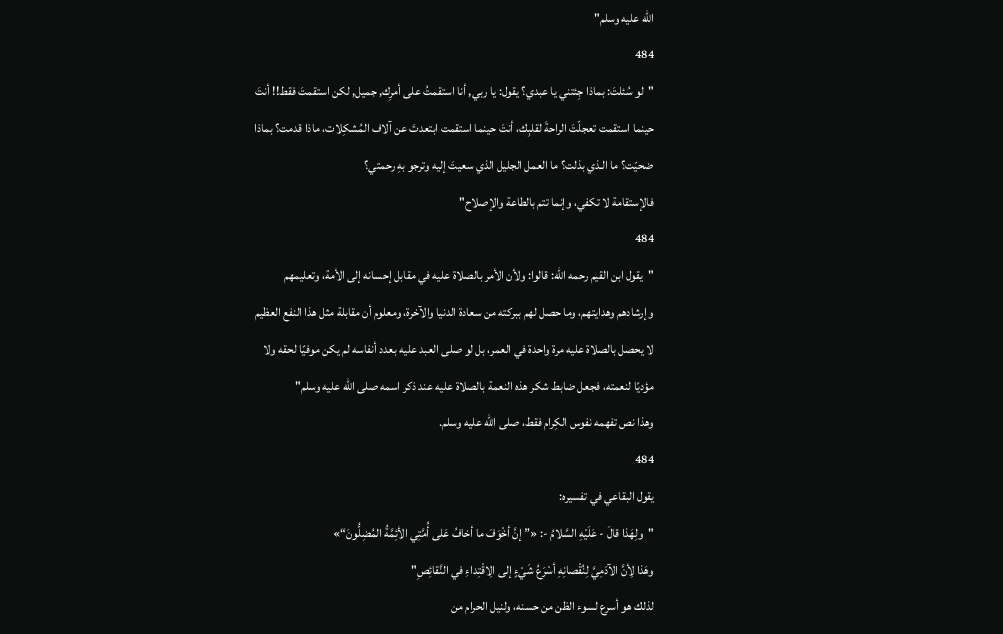الله عليه وسلم"
484
"لو سُئلتَ: بماذا جِئتني يا عبدي؟ يقول: يا ربي, أنا استقمتُ على أمرِك, جميل, لكن استقمتَ فقط!! أنتَ حينما استقمت تعجلّتَ الراحةَ لقلبِك، أنتَ حينما استقمت ابتعدتَ عن آلاف المُشكِلات، ماذا قدمت؟ بماذا ضحيّت؟ ما الـذي بذلت؟ ما العمل الجليل الذي سعيتَ إليه وترجو بهِ رحمتي؟
فالإستقامة لا تكفي، وإنما تتم بالطاعة والإصلاح"
484
"يقول ابن القيم رحمه الله: قالوا: ولأن الأمر بالصلاة عليه في مقابل إحسانه إلى الأمة، وتعليمهم وإرشادهم وهدايتهم، وما حصل لهم ببركته من سعادة الدنيا والآخرة، ومعلوم أن مقابلة مثل هذا النفع العظيم لا يحصل بالصلاة عليه مرة واحدة في العمر، بل لو صلى العبد عليه بعدد أنفاسه لم يكن موفيًا لحقه ولا مؤديًا لنعمته، فجعل ضابط شكر هذه النعمة بالصلاة عليه عند ذكر اسمه صلى الله عليه وسلم"
وهذا نص تفهمه نفوس الكِرام فقط، صلى الله عليه وسلم.
484
يقول البقاعي في تفسيره:
"ولِهَذا قالَ - عَلَيْهِ السَّلامُ -: «”إنَّ أخْوَفَ ما أخافُ عَلى أُمَّتِي الأئِمَّةُ المُضِلُّونَ“»
وهَذا لِأنَّ الآدَمِيَّ لِنُقْصانِهِ أسْرَعُ شَيْءٍ إلى الِاقْتِداءِ في النَّقائِصِ"
لذلك هو أسرع لسوء الظن من حسنه، ولنيل الحرام من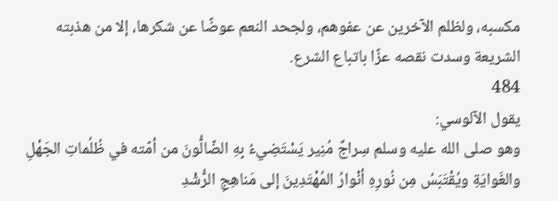مكسبه، ولظلم الآخرين عن عفوهم، ولجحد النعم عوضًا عن شكرها، إلا من هذبته الشريعة وسدت نقصه عزًا باتباع الشرع.
484
يقول الآلوسي:
وهو صلى الله عليه وسلم سِراجٌ مُنِير يَسْتَضِيءُ بِهِ الضّالُّونَ من أمّته في ظُلُماتِ الجَهْلِ والغَوايَةِ ويُقْتَبَسُ مِن نُورِهِ أنْوارُ المُهْتَدِينَ إلى مَناهِجِ الرُّشْدِ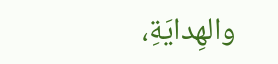والهِدايَةِ،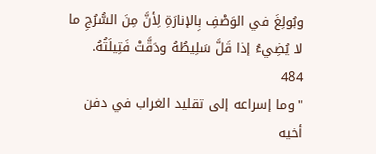وبُولِغَ في الوَصْفِ بِالإنارَةِ لِأنَّ مِنَ السُّرُجِ ما لا يُضِيءُ إذا قَلَّ سَلِيطُهُ ودَقَّتْ فَتِيلَتُهُ.
484
"وما إسراعه إلى تقليد الغراب في دفن أخيه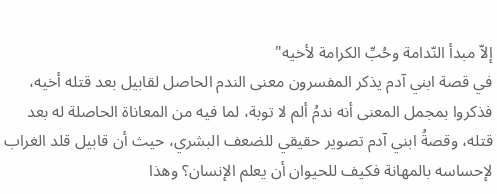إلاّ مبدأ النّدامة وحُبِّ الكرامة لأخيه"
في قصة ابني آدم يذكر المفسرون معنى الندم الحاصل لقابيل بعد قتله أخيه، فذكروا بمجمل المعنى أنه ندمُ ألم لا توبة، لما فيه من المعاناة الحاصلة له بعد قتله، وقصةُ ابني آدم تصوير حقيقي للضعف البشري، حيث أن قابيل قلد الغراب لإحساسه بالمهانة فكيف للحيوان أن يعلم الإنسان؟ وهذا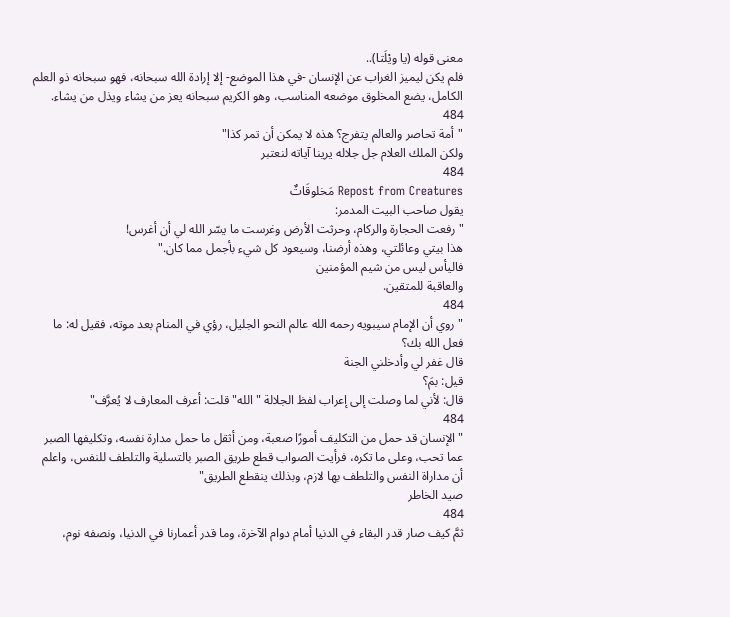معنى قوله (يا ويْلَتا)..
فلم يكن ليميز الغراب عن الإنسان -في هذا الموضع- إلا إرادة الله سبحانه، فهو سبحانه ذو العلم الكامل، يضع المخلوق موضعه المناسب، وهو الكريم سبحانه يعز من يشاء ويذل من يشاء.
484
"أمة تحاصر والعالم يتفرج؟ هذه لا يمكن أن تمر كذا"
ولكن الملك العلام جل جلاله يرينا آياته لنعتبر
484
Repost from Creatures مَخلوقَاتٌ
يقول صاحب البيت المدمر:
"رفعت الحجارة والركام، وحرثت الأرض وغرست ما يسّر الله لي أن أغرس!
هذا بيتي وعائلتي، وهذه أرضنا، وسيعود كل شيء بأجمل مما كان."
فاليأس ليس من شيم المؤمنين
والعاقبة للمتقين.
484
"روي أن الإمام سيبويه رحمه الله عالم النحو الجليل، رؤي في المنام بعد موته، فقيل له: ما فعل الله بك؟
قال غفر لي وأدخلني الجنة
قيل: بمَ؟
قال: لأني لما وصلت إلى إعراب لفظ الجلالة "الله" قلت: أعرف المعارف لا يُعرَّف"
484
"الإنسان قد حمل من التكليف أمورًا صعبة، ومن أثقل ما حمل مدارة نفسه، وتكليفها الصبر عما تحب، وعلى ما تكره، فرأيت الصواب قطع طريق الصبر بالتسلية والتلطف للنفس، واعلم أن مداراة النفس والتلطف بها لازم، وبذلك ينقطع الطريق"
صيد الخاطر
484
ثمَّ كيف صار قدر البقاء في الدنيا أمام دوام الآخرة، وما قدر أعمارنا في الدنيا، ونصفه نوم،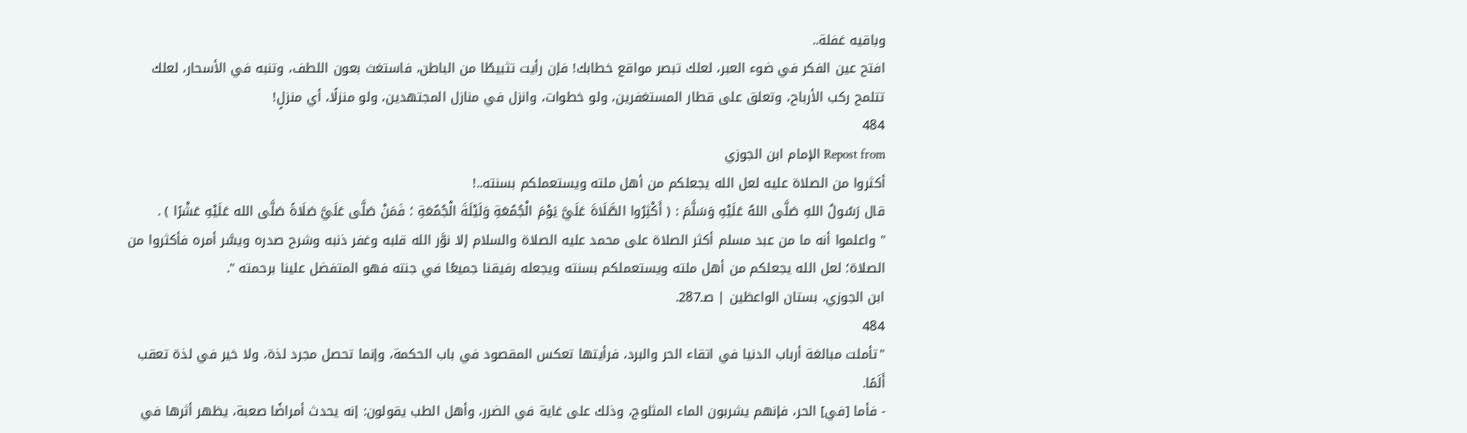وباقيه غفلة..
افتح عين الفكر في ضوء العبر، لعلك تبصر مواقع خطابك! فإن رأيت تثبيطًا من الباطن، فاستغث بعون اللطف، وتنبه في الأسحار، لعلك تتلمح ركب الأرباح، وتعلق على قطار المستغفرين، ولو خطوات، وانزل في منازل المجتهدين، ولو منزلًا، أي منزلٍ!
484
Repost from الإمام ابن الجوزي
أكثروا من الصلاة عليه لعل الله يجعلكم من أهل ملته ويستعملكم بسنته..!
قال رَسُولُ اللهِ صَلَّى اللهُ عَلَيْهِ وَسَلَّمَ : ( أَكْثِرُوا الصَّلَاةَ عَلَيَّ يَوْمَ الْجُمُعَةِ وَلَيْلَةَ الْجُمُعَةِ ؛ فَمَنْ صَلَّى عَلَيَّ صَلَاةً صَلَّى الله عَلَيْهِ عَشْرًا ) .
" واعلموا أنه ما من عبد مسلم أكثر الصلاة على محمد عليه الصلاة والسلام إلا نوَّر الله قلبه وغفر ذنبه وشرح صدره ويسَّر أمره فأكثروا من الصلاة؛ لعل الله يجعلكم من أهل ملته ويستعملكم بسنته ويجعله رفيقنا جميعًا في جنته فهو المتفضل علينا برحمته ".
ابن الجوزي، بستان الواعظين | صـ287.
484
"تأملت مبالغة أرباب الدنيا في اتقاء الحر والبرد، فرأيتها تعكس المقصود في باب الحكمة، وإنما تحصل مجرد لذة، ولا خير في لذة تعقب أَلَمًا.
- فأما [في] الحر، فإنهم يشربون الماء المثلوج، وذلك على غاية في الضرر، وأهل الطب يقولون: إنه يحدث أمراضًا صعبة، يظهر أثرها في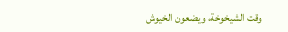وقت الشيخوخة، ويضعون الخيوش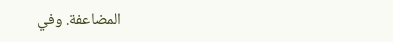المضاعفة. وفي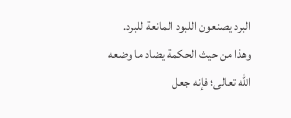البرد يصنعون اللبود المانعة للبرد.
وهذا من حيث الحكمة يضاد ما وضعه الله تعالى؛ فإنه جعل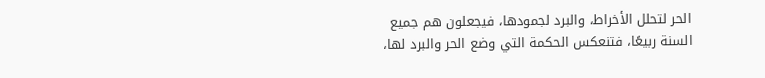الحر لتحلل الأخراط، والبرد لجمودها، فيجعلون هم جميع السنة ربيعًا، فتنعكس الحكمة التي وضع الحر والبرد لها،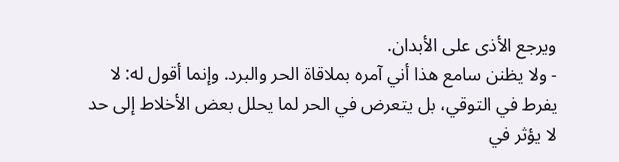ويرجع الأذى على الأبدان.
- ولا يظنن سامع هذا أني آمره بملاقاة الحر والبرد. وإنما أقول له: لا يفرط في التوقي، بل يتعرض في الحر لما يحلل بعض الأخلاط إلى حد لا يؤثر في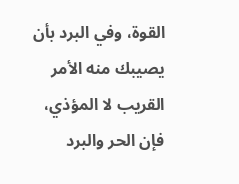القوة، وفي البرد بأن يصيبك منه الأمر القريب لا المؤذي، فإن الحر والبرد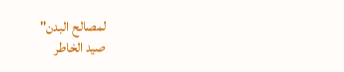لمصالح البدن"
صيد الخاطر